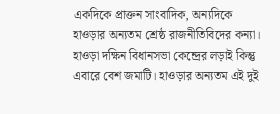একদিকে প্রাক্তন সাংবাদিক, অন্যদিকে হাওড়ার অন্যতম শ্রেষ্ঠ রাজনীতিবিদের কন্যা। হাওড়া দক্ষিন বিধানসভা কেন্দ্রের লড়াই কিন্তু এবারে বেশ জমাটি। হাওড়ার অন্যতম এই দুই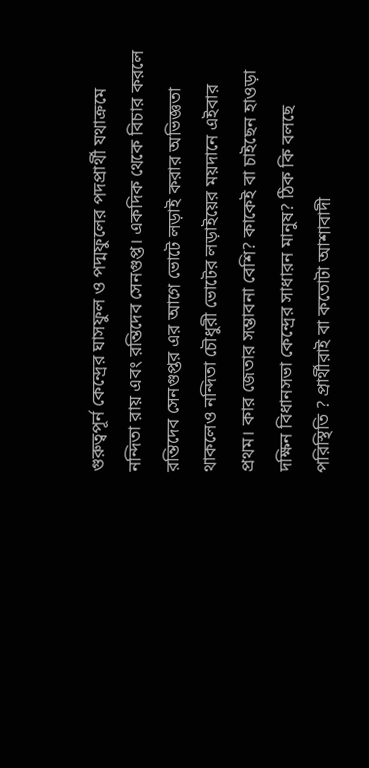গুরুত্বপূর্ন কেন্দ্রের ঘাসফুল ও পদ্মফুলের পদপ্রার্থী যথাক্রমে নন্দিতা রায় এবং রন্তিদেব সেনগুপ্ত। একদিক থেকে বিচার করলে রন্তিদেব সেনগুপ্তর এর আগে ভোটে লড়াই করার অভিজ্ঞতা থাকলেও নন্দিতা চৌধুরী ভোটের লড়াইয়ের ময়দানে এইবার প্রথম। কার জেতার সম্ভাবনা বেশি? কাকেই বা চাইছেন হাওড়া দক্ষিন বিধানসভা কেন্দ্রের সাধারন মানুষ? ঠিক কি বলছে পরিস্থিতি ? প্রার্থীরাই বা কতোটা আশাবাদী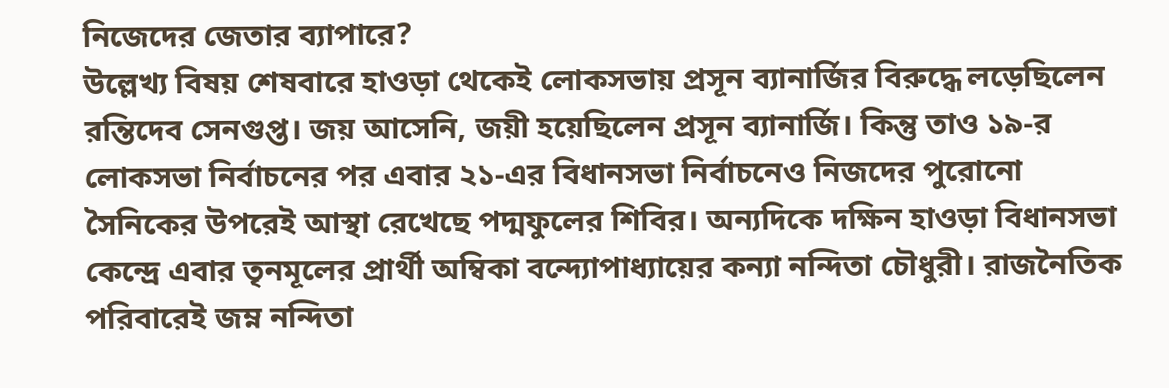নিজেদের জেতার ব্যাপারে?
উল্লেখ্য বিষয় শেষবারে হাওড়া থেকেই লোকসভায় প্রসূন ব্যানার্জির বিরুদ্ধে লড়েছিলেন রন্তিদেব সেনগুপ্ত। জয় আসেনি, জয়ী হয়েছিলেন প্রসূন ব্যানার্জি। কিন্তু তাও ১৯-র লোকসভা নির্বাচনের পর এবার ২১-এর বিধানসভা নির্বাচনেও নিজদের পুরোনো সৈনিকের উপরেই আস্থা রেখেছে পদ্মফুলের শিবির। অন্যদিকে দক্ষিন হাওড়া বিধানসভা কেন্দ্রে এবার তৃনমূলের প্রার্থী অম্বিকা বন্দ্যোপাধ্যায়ের কন্যা নন্দিতা চৌধুরী। রাজনৈতিক পরিবারেই জম্ন নন্দিতা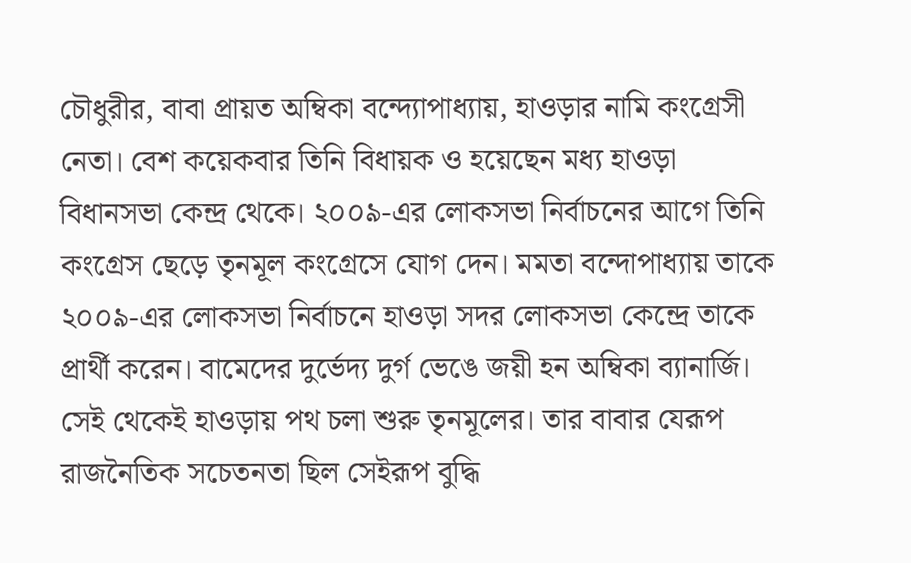চৌধুরীর, বাবা প্রায়ত অম্বিকা বন্দ্যোপাধ্যায়, হাওড়ার নামি কংগ্রেসী নেতা। বেশ কয়েকবার তিনি বিধায়ক ও হয়েছেন মধ্য হাওড়া বিধানসভা কেন্দ্র থেকে। ২০০৯-এর লোকসভা নির্বাচনের আগে তিনি কংগ্রেস ছেড়ে তৃনমূল কংগ্রেসে যোগ দেন। মমতা বন্দোপাধ্যায় তাকে ২০০৯-এর লোকসভা নির্বাচনে হাওড়া সদর লোকসভা কেন্দ্রে তাকে প্রার্থী করেন। বামেদের দুর্ভেদ্য দুর্গ ভেঙে জয়ী হন অম্বিকা ব্যানার্জি। সেই থেকেই হাওড়ায় পথ চলা শুরু তৃনমূলের। তার বাবার যেরূপ রাজনৈতিক সচেতনতা ছিল সেইরূপ বুদ্ধি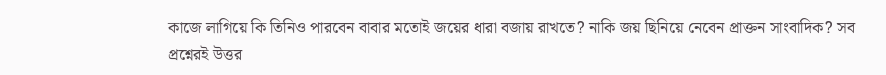কাজে লাগিয়ে কি তিনিও পারবেন বাবার মতোই জয়ের ধারা বজায় রাখতে? নাকি জয় ছিনিয়ে নেবেন প্রাক্তন সাংবাদিক? সব প্রশ্নেরই উত্তর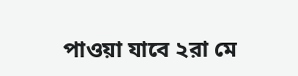পাওয়া যাবে ২রা মে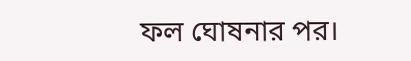ফল ঘোষনার পর।